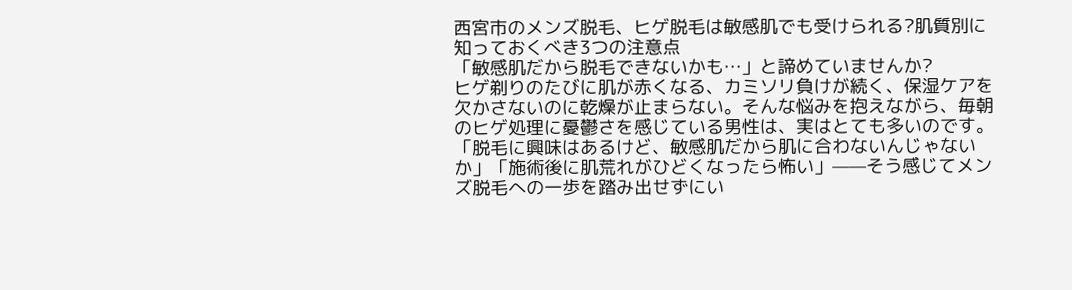西宮市のメンズ脱毛、ヒゲ脱毛は敏感肌でも受けられる?肌質別に知っておくべき3つの注意点
「敏感肌だから脱毛できないかも…」と諦めていませんか?
ヒゲ剃りのたびに肌が赤くなる、カミソリ負けが続く、保湿ケアを欠かさないのに乾燥が止まらない。そんな悩みを抱えながら、毎朝のヒゲ処理に憂鬱さを感じている男性は、実はとても多いのです。
「脱毛に興味はあるけど、敏感肌だから肌に合わないんじゃないか」「施術後に肌荒れがひどくなったら怖い」——そう感じてメンズ脱毛への一歩を踏み出せずにい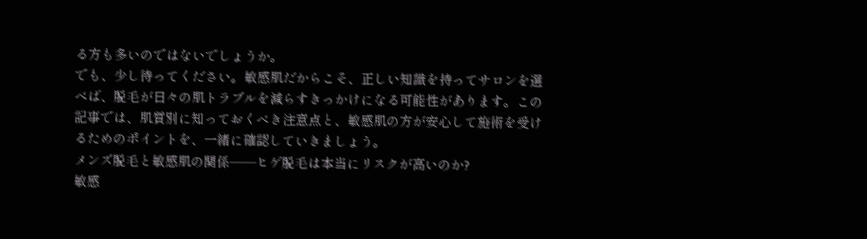る方も多いのではないでしょうか。
でも、少し待ってください。敏感肌だからこそ、正しい知識を持ってサロンを選べば、脱毛が日々の肌トラブルを減らすきっかけになる可能性があります。この記事では、肌質別に知っておくべき注意点と、敏感肌の方が安心して施術を受けるためのポイントを、一緒に確認していきましょう。
メンズ脱毛と敏感肌の関係——ヒゲ脱毛は本当にリスクが高いのか?
敏感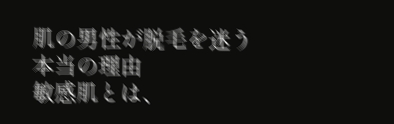肌の男性が脱毛を迷う本当の理由
敏感肌とは、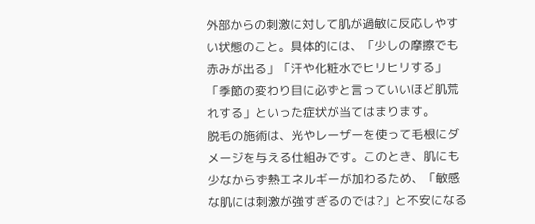外部からの刺激に対して肌が過敏に反応しやすい状態のこと。具体的には、「少しの摩擦でも赤みが出る」「汗や化粧水でヒリヒリする」「季節の変わり目に必ずと言っていいほど肌荒れする」といった症状が当てはまります。
脱毛の施術は、光やレーザーを使って毛根にダメージを与える仕組みです。このとき、肌にも少なからず熱エネルギーが加わるため、「敏感な肌には刺激が強すぎるのでは?」と不安になる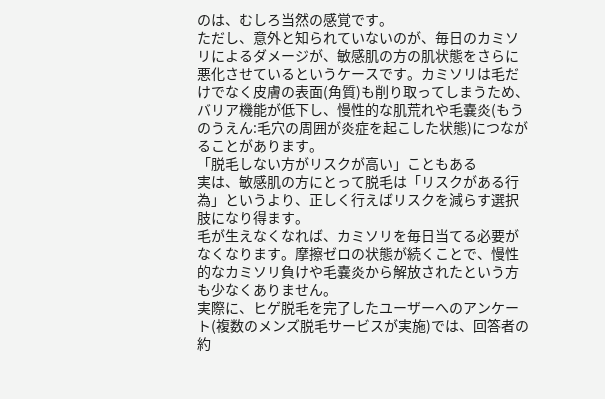のは、むしろ当然の感覚です。
ただし、意外と知られていないのが、毎日のカミソリによるダメージが、敏感肌の方の肌状態をさらに悪化させているというケースです。カミソリは毛だけでなく皮膚の表面(角質)も削り取ってしまうため、バリア機能が低下し、慢性的な肌荒れや毛嚢炎(もうのうえん:毛穴の周囲が炎症を起こした状態)につながることがあります。
「脱毛しない方がリスクが高い」こともある
実は、敏感肌の方にとって脱毛は「リスクがある行為」というより、正しく行えばリスクを減らす選択肢になり得ます。
毛が生えなくなれば、カミソリを毎日当てる必要がなくなります。摩擦ゼロの状態が続くことで、慢性的なカミソリ負けや毛嚢炎から解放されたという方も少なくありません。
実際に、ヒゲ脱毛を完了したユーザーへのアンケート(複数のメンズ脱毛サービスが実施)では、回答者の約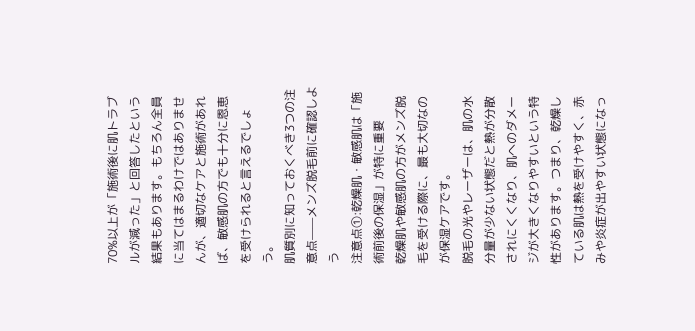70%以上が「施術後に肌トラブルが減った」と回答したという結果もあります。もちろん全員に当てはまるわけではありませんが、適切なケアと施術があれば、敏感肌の方でも十分に恩恵を受けられると言えるでしょう。
肌質別に知っておくべき3つの注意点——メンズ脱毛前に確認しよう
注意点①:乾燥肌・敏感肌は「施術前後の保湿」が特に重要
乾燥肌や敏感肌の方がメンズ脱毛を受ける際に、最も大切なのが保湿ケアです。
脱毛の光やレーザーは、肌の水分量が少ない状態だと熱が分散されにくくなり、肌へのダメージが大きくなりやすいという特性があります。つまり、乾燥している肌は熱を受けやすく、赤みや炎症が出やすい状態になっ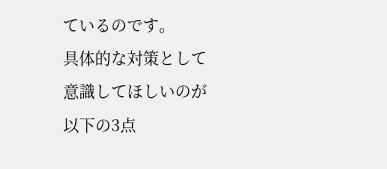ているのです。
具体的な対策として意識してほしいのが以下の3点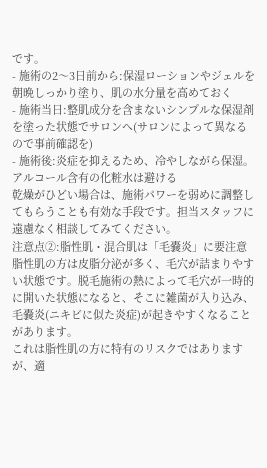です。
- 施術の2〜3日前から:保湿ローションやジェルを朝晩しっかり塗り、肌の水分量を高めておく
- 施術当日:整肌成分を含まないシンプルな保湿剤を塗った状態でサロンへ(サロンによって異なるので事前確認を)
- 施術後:炎症を抑えるため、冷やしながら保湿。アルコール含有の化粧水は避ける
乾燥がひどい場合は、施術パワーを弱めに調整してもらうことも有効な手段です。担当スタッフに遠慮なく相談してみてください。
注意点②:脂性肌・混合肌は「毛嚢炎」に要注意
脂性肌の方は皮脂分泌が多く、毛穴が詰まりやすい状態です。脱毛施術の熱によって毛穴が一時的に開いた状態になると、そこに雑菌が入り込み、毛嚢炎(ニキビに似た炎症)が起きやすくなることがあります。
これは脂性肌の方に特有のリスクではありますが、適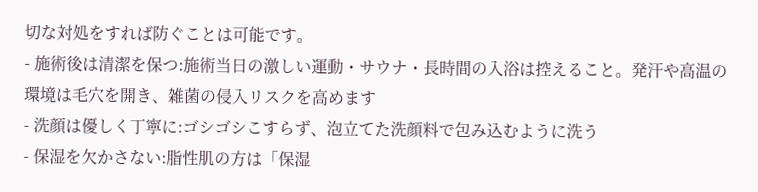切な対処をすれば防ぐことは可能です。
- 施術後は清潔を保つ:施術当日の激しい運動・サウナ・長時間の入浴は控えること。発汗や高温の環境は毛穴を開き、雑菌の侵入リスクを高めます
- 洗顔は優しく丁寧に:ゴシゴシこすらず、泡立てた洗顔料で包み込むように洗う
- 保湿を欠かさない:脂性肌の方は「保湿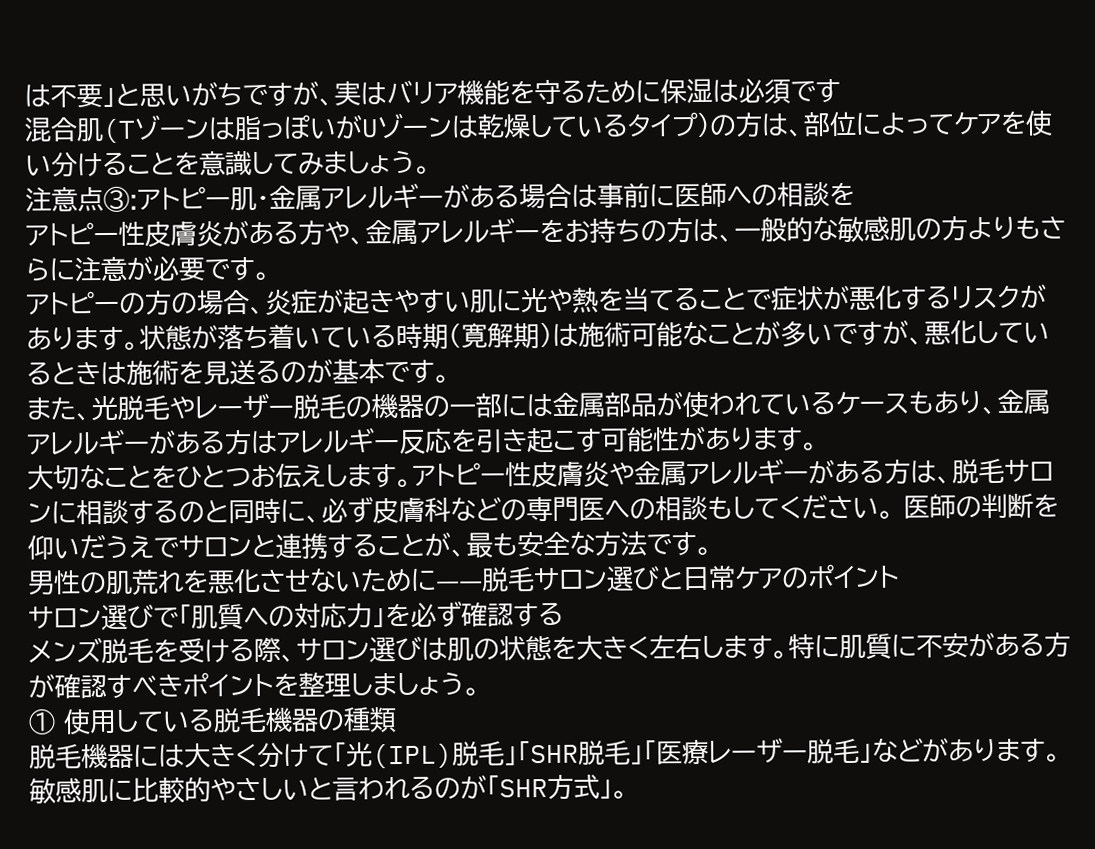は不要」と思いがちですが、実はバリア機能を守るために保湿は必須です
混合肌(Tゾーンは脂っぽいがUゾーンは乾燥しているタイプ)の方は、部位によってケアを使い分けることを意識してみましょう。
注意点③:アトピー肌・金属アレルギーがある場合は事前に医師への相談を
アトピー性皮膚炎がある方や、金属アレルギーをお持ちの方は、一般的な敏感肌の方よりもさらに注意が必要です。
アトピーの方の場合、炎症が起きやすい肌に光や熱を当てることで症状が悪化するリスクがあります。状態が落ち着いている時期(寛解期)は施術可能なことが多いですが、悪化しているときは施術を見送るのが基本です。
また、光脱毛やレーザー脱毛の機器の一部には金属部品が使われているケースもあり、金属アレルギーがある方はアレルギー反応を引き起こす可能性があります。
大切なことをひとつお伝えします。アトピー性皮膚炎や金属アレルギーがある方は、脱毛サロンに相談するのと同時に、必ず皮膚科などの専門医への相談もしてください。 医師の判断を仰いだうえでサロンと連携することが、最も安全な方法です。
男性の肌荒れを悪化させないために——脱毛サロン選びと日常ケアのポイント
サロン選びで「肌質への対応力」を必ず確認する
メンズ脱毛を受ける際、サロン選びは肌の状態を大きく左右します。特に肌質に不安がある方が確認すべきポイントを整理しましょう。
① 使用している脱毛機器の種類
脱毛機器には大きく分けて「光(IPL)脱毛」「SHR脱毛」「医療レーザー脱毛」などがあります。敏感肌に比較的やさしいと言われるのが「SHR方式」。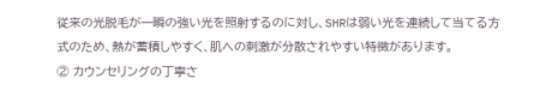従来の光脱毛が一瞬の強い光を照射するのに対し、SHRは弱い光を連続して当てる方式のため、熱が蓄積しやすく、肌への刺激が分散されやすい特徴があります。
② カウンセリングの丁寧さ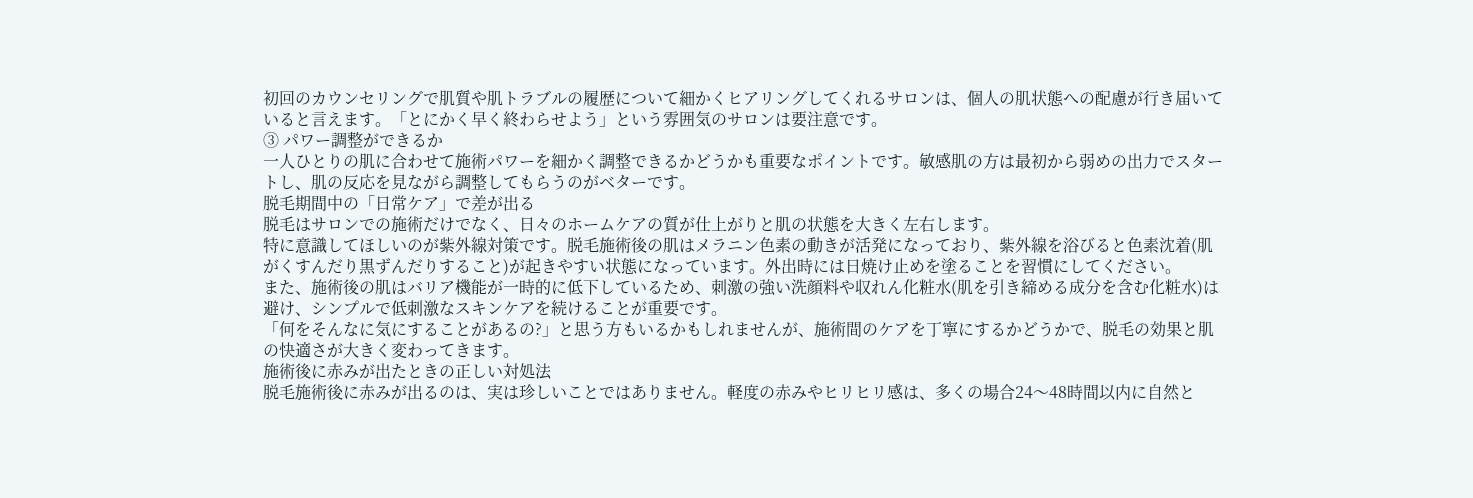初回のカウンセリングで肌質や肌トラブルの履歴について細かくヒアリングしてくれるサロンは、個人の肌状態への配慮が行き届いていると言えます。「とにかく早く終わらせよう」という雰囲気のサロンは要注意です。
③ パワー調整ができるか
一人ひとりの肌に合わせて施術パワーを細かく調整できるかどうかも重要なポイントです。敏感肌の方は最初から弱めの出力でスタートし、肌の反応を見ながら調整してもらうのがベターです。
脱毛期間中の「日常ケア」で差が出る
脱毛はサロンでの施術だけでなく、日々のホームケアの質が仕上がりと肌の状態を大きく左右します。
特に意識してほしいのが紫外線対策です。脱毛施術後の肌はメラニン色素の動きが活発になっており、紫外線を浴びると色素沈着(肌がくすんだり黒ずんだりすること)が起きやすい状態になっています。外出時には日焼け止めを塗ることを習慣にしてください。
また、施術後の肌はバリア機能が一時的に低下しているため、刺激の強い洗顔料や収れん化粧水(肌を引き締める成分を含む化粧水)は避け、シンプルで低刺激なスキンケアを続けることが重要です。
「何をそんなに気にすることがあるの?」と思う方もいるかもしれませんが、施術間のケアを丁寧にするかどうかで、脱毛の効果と肌の快適さが大きく変わってきます。
施術後に赤みが出たときの正しい対処法
脱毛施術後に赤みが出るのは、実は珍しいことではありません。軽度の赤みやヒリヒリ感は、多くの場合24〜48時間以内に自然と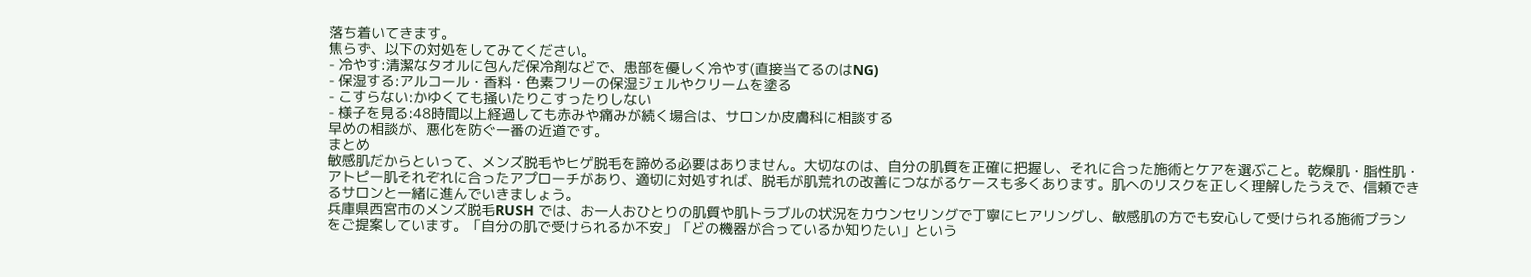落ち着いてきます。
焦らず、以下の対処をしてみてください。
- 冷やす:清潔なタオルに包んだ保冷剤などで、患部を優しく冷やす(直接当てるのはNG)
- 保湿する:アルコール・香料・色素フリーの保湿ジェルやクリームを塗る
- こすらない:かゆくても掻いたりこすったりしない
- 様子を見る:48時間以上経過しても赤みや痛みが続く場合は、サロンか皮膚科に相談する
早めの相談が、悪化を防ぐ一番の近道です。
まとめ
敏感肌だからといって、メンズ脱毛やヒゲ脱毛を諦める必要はありません。大切なのは、自分の肌質を正確に把握し、それに合った施術とケアを選ぶこと。乾燥肌・脂性肌・アトピー肌それぞれに合ったアプローチがあり、適切に対処すれば、脱毛が肌荒れの改善につながるケースも多くあります。肌へのリスクを正しく理解したうえで、信頼できるサロンと一緒に進んでいきましょう。
兵庫県西宮市のメンズ脱毛RUSH では、お一人おひとりの肌質や肌トラブルの状況をカウンセリングで丁寧にヒアリングし、敏感肌の方でも安心して受けられる施術プランをご提案しています。「自分の肌で受けられるか不安」「どの機器が合っているか知りたい」という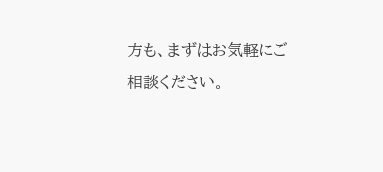方も、まずはお気軽にご相談ください。